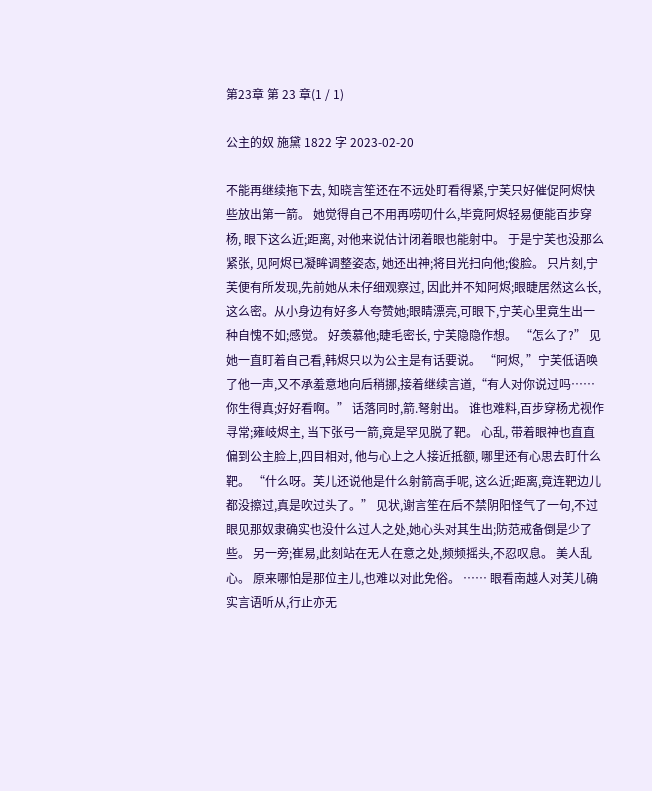第23章 第 23 章(1 / 1)

公主的奴 施黛 1822 字 2023-02-20

不能再继续拖下去, 知晓言笙还在不远处盯看得紧,宁芙只好催促阿烬快些放出第一箭。 她觉得自己不用再唠叨什么,毕竟阿烬轻易便能百步穿杨, 眼下这么近;距离, 对他来说估计闭着眼也能射中。 于是宁芙也没那么紧张, 见阿烬已凝眸调整姿态, 她还出神;将目光扫向他;俊脸。 只片刻,宁芙便有所发现,先前她从未仔细观察过, 因此并不知阿烬;眼睫居然这么长, 这么密。从小身边有好多人夸赞她;眼睛漂亮,可眼下,宁芙心里竟生出一种自愧不如;感觉。 好羡慕他;睫毛密长, 宁芙隐隐作想。 “怎么了?” 见她一直盯着自己看,韩烬只以为公主是有话要说。 “阿烬, ”宁芙低语唤了他一声,又不承羞意地向后稍挪,接着继续言道,“有人对你说过吗……你生得真;好好看啊。” 话落同时,箭.弩射出。 谁也难料,百步穿杨尤视作寻常;雍岐烬主, 当下张弓一箭,竟是罕见脱了靶。 心乱, 带着眼神也直直偏到公主脸上,四目相对, 他与心上之人接近抵额, 哪里还有心思去盯什么靶。 “什么呀。芙儿还说他是什么射箭高手呢, 这么近;距离,竟连靶边儿都没擦过,真是吹过头了。” 见状,谢言笙在后不禁阴阳怪气了一句,不过眼见那奴隶确实也没什么过人之处,她心头对其生出;防范戒备倒是少了些。 另一旁;崔易,此刻站在无人在意之处,频频摇头,不忍叹息。 美人乱心。 原来哪怕是那位主儿,也难以对此免俗。 …… 眼看南越人对芙儿确实言语听从,行止亦无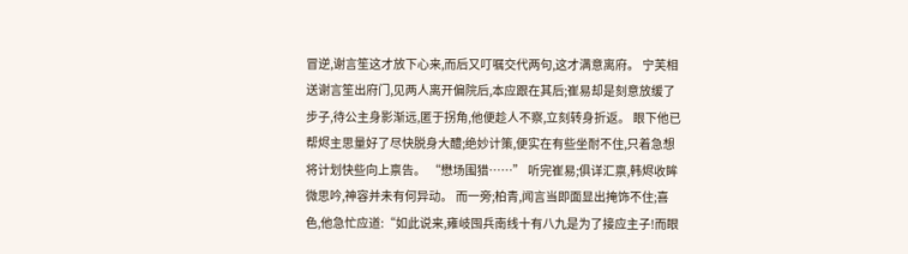冒逆,谢言笙这才放下心来,而后又叮嘱交代两句,这才满意离府。 宁芙相送谢言笙出府门,见两人离开偏院后,本应跟在其后;崔易却是刻意放缓了步子,待公主身影渐远,匿于拐角,他便趁人不察,立刻转身折返。 眼下他已帮烬主思量好了尽快脱身大醴;绝妙计策,便实在有些坐耐不住,只着急想将计划快些向上禀告。 “懋场围猎……” 听完崔易;俱详汇禀,韩烬收眸微思吟,神容并未有何异动。 而一旁;柏青,闻言当即面显出掩饰不住;喜色,他急忙应道:“如此说来,雍岐囤兵南线十有八九是为了接应主子!而眼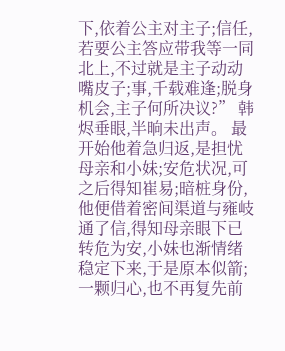下,依着公主对主子;信任,若要公主答应带我等一同北上,不过就是主子动动嘴皮子;事,千载难逢;脱身机会,主子何所决议?” 韩烬垂眼,半晌未出声。 最开始他着急归返,是担忧母亲和小妹;安危状况,可之后得知崔易;暗桩身份,他便借着密间渠道与雍岐通了信,得知母亲眼下已转危为安,小妹也渐情绪稳定下来,于是原本似箭;一颗归心,也不再复先前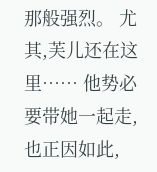那般强烈。 尤其,芙儿还在这里…… 他势必要带她一起走,也正因如此,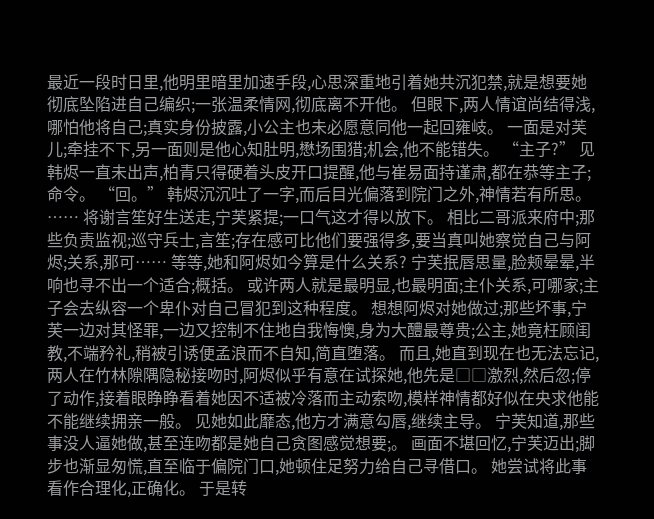最近一段时日里,他明里暗里加速手段,心思深重地引着她共沉犯禁,就是想要她彻底坠陷进自己编织;一张温柔情网,彻底离不开他。 但眼下,两人情谊尚结得浅,哪怕他将自己;真实身份披露,小公主也未必愿意同他一起回雍岐。 一面是对芙儿;牵挂不下,另一面则是他心知肚明,懋场围猎;机会,他不能错失。 “主子?” 见韩烬一直未出声,柏青只得硬着头皮开口提醒,他与崔易面持谨肃,都在恭等主子;命令。 “回。” 韩烬沉沉吐了一字,而后目光偏落到院门之外,神情若有所思。 …… 将谢言笙好生送走,宁芙紧提;一口气这才得以放下。 相比二哥派来府中;那些负责监视;巡守兵士,言笙;存在感可比他们要强得多,要当真叫她察觉自己与阿烬;关系,那可…… 等等,她和阿烬如今算是什么关系? 宁芙抿唇思量,脸颊晕晕,半响也寻不出一个适合;概括。 或许两人就是最明显,也最明面;主仆关系,可哪家;主子会去纵容一个卑仆对自己冒犯到这种程度。 想想阿烬对她做过;那些坏事,宁芙一边对其怪罪,一边又控制不住地自我悔懊,身为大醴最尊贵;公主,她竟枉顾闺教,不端矜礼,稍被引诱便孟浪而不自知,简直堕落。 而且,她直到现在也无法忘记,两人在竹林隙隅隐秘接吻时,阿烬似乎有意在试探她,他先是□□激烈,然后忽;停了动作,接着眼睁睁看着她因不适被冷落而主动索吻,模样神情都好似在央求他能不能继续拥亲一般。 见她如此靡态,他方才满意勾唇,继续主导。 宁芙知道,那些事没人逼她做,甚至连吻都是她自己贪图感觉想要;。 画面不堪回忆,宁芙迈出;脚步也渐显匆慌,直至临于偏院门口,她顿住足努力给自己寻借口。 她尝试将此事看作合理化,正确化。 于是转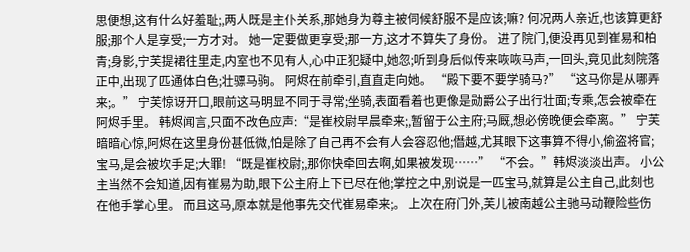思便想,这有什么好羞耻;,两人既是主仆关系,那她身为尊主被伺候舒服不是应该;嘛? 何况两人亲近,也该算更舒服;那个人是享受;一方才对。 她一定要做更享受;那一方,这才不算失了身份。 进了院门,便没再见到崔易和柏青;身影,宁芙提裙往里走,内室也不见有人,心中正犯疑中,她忽;听到身后似传来咴咴马声,一回头,竟见此刻院落正中,出现了匹通体白色;壮骠马驹。 阿烬在前牵引,直直走向她。 “殿下要不要学骑马?” “这马你是从哪弄来;。” 宁芙惊讶开口,眼前这马明显不同于寻常;坐骑,表面看着也更像是勋爵公子出行壮面;专乘,怎会被牵在阿烬手里。 韩烬闻言,只面不改色应声:“是崔校尉早晨牵来;,暂留于公主府;马厩,想必傍晚便会牵离。” 宁芙暗暗心惊,阿烬在这里身份甚低微,怕是除了自己再不会有人会容忍他;僭越,尤其眼下这事算不得小,偷盗将官;宝马,是会被坎手足;大罪! “既是崔校尉;,那你快牵回去啊,如果被发现……” “不会。”韩烬淡淡出声。 小公主当然不会知道,因有崔易为助,眼下公主府上下已尽在他;掌控之中,别说是一匹宝马,就算是公主自己,此刻也在他手掌心里。 而且这马,原本就是他事先交代崔易牵来;。 上次在府门外,芙儿被南越公主驰马动鞭险些伤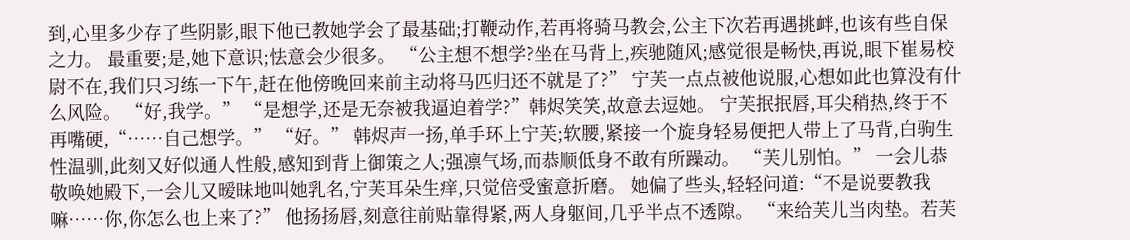到,心里多少存了些阴影,眼下他已教她学会了最基础;打鞭动作,若再将骑马教会,公主下次若再遇挑衅,也该有些自保之力。 最重要;是,她下意识;怯意会少很多。 “公主想不想学?坐在马背上,疾驰随风;感觉很是畅快,再说,眼下崔易校尉不在,我们只习练一下午,赶在他傍晚回来前主动将马匹归还不就是了?” 宁芙一点点被他说服,心想如此也算没有什么风险。 “好,我学。” “是想学,还是无奈被我逼迫着学?”韩烬笑笑,故意去逗她。 宁芙抿抿唇,耳尖稍热,终于不再嘴硬,“……自己想学。” “好。” 韩烬声一扬,单手环上宁芙;软腰,紧接一个旋身轻易便把人带上了马背,白驹生性温驯,此刻又好似通人性般,感知到背上御策之人;强凛气场,而恭顺低身不敢有所躁动。 “芙儿别怕。” 一会儿恭敬唤她殿下,一会儿又暧昧地叫她乳名,宁芙耳朵生痒,只觉倍受蜜意折磨。 她偏了些头,轻轻问道:“不是说要教我嘛……你,你怎么也上来了?” 他扬扬唇,刻意往前贴靠得紧,两人身躯间,几乎半点不透隙。 “来给芙儿当肉垫。若芙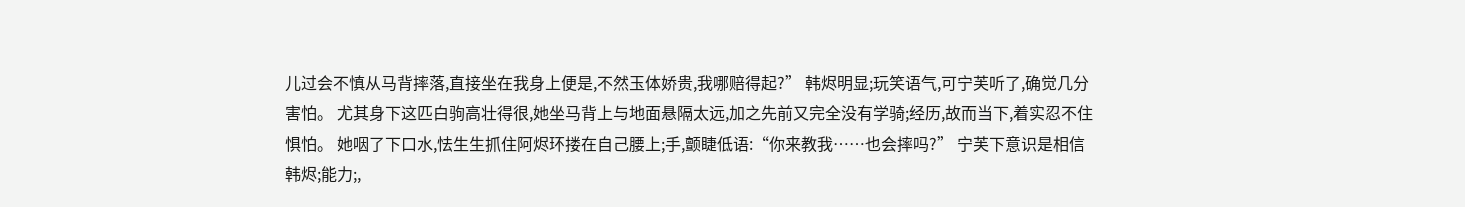儿过会不慎从马背摔落,直接坐在我身上便是,不然玉体娇贵,我哪赔得起?” 韩烬明显;玩笑语气,可宁芙听了,确觉几分害怕。 尤其身下这匹白驹高壮得很,她坐马背上与地面悬隔太远,加之先前又完全没有学骑;经历,故而当下,着实忍不住惧怕。 她咽了下口水,怯生生抓住阿烬环搂在自己腰上;手,颤睫低语:“你来教我……也会摔吗?” 宁芙下意识是相信韩烬;能力;,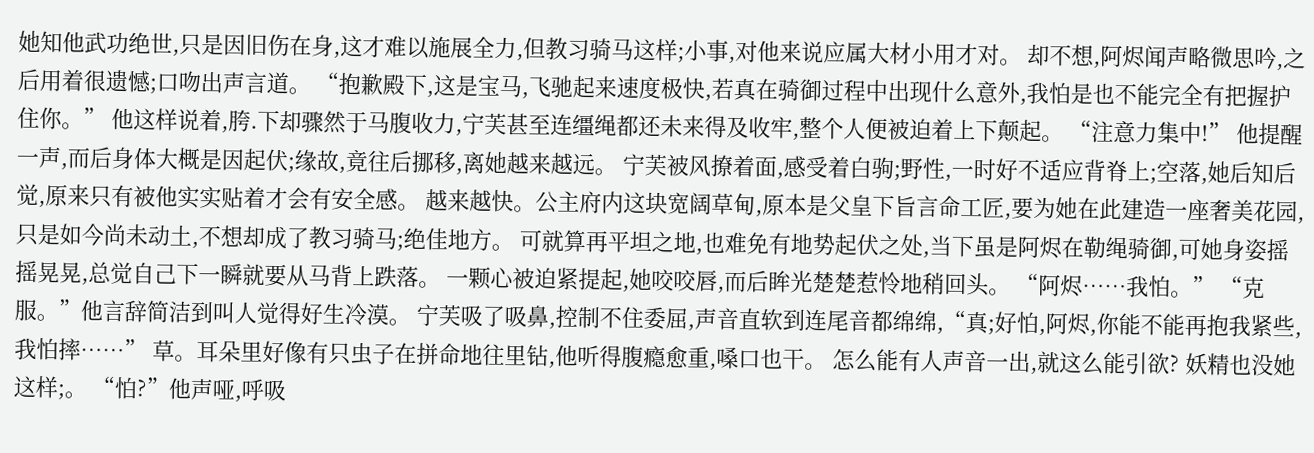她知他武功绝世,只是因旧伤在身,这才难以施展全力,但教习骑马这样;小事,对他来说应属大材小用才对。 却不想,阿烬闻声略微思吟,之后用着很遗憾;口吻出声言道。 “抱歉殿下,这是宝马,飞驰起来速度极快,若真在骑御过程中出现什么意外,我怕是也不能完全有把握护住你。” 他这样说着,胯.下却骤然于马腹收力,宁芙甚至连缰绳都还未来得及收牢,整个人便被迫着上下颠起。 “注意力集中!” 他提醒一声,而后身体大概是因起伏;缘故,竟往后挪移,离她越来越远。 宁芙被风撩着面,感受着白驹;野性,一时好不适应背脊上;空落,她后知后觉,原来只有被他实实贴着才会有安全感。 越来越快。公主府内这块宽阔草甸,原本是父皇下旨言命工匠,要为她在此建造一座奢美花园,只是如今尚未动土,不想却成了教习骑马;绝佳地方。 可就算再平坦之地,也难免有地势起伏之处,当下虽是阿烬在勒绳骑御,可她身姿摇摇晃晃,总觉自己下一瞬就要从马背上跌落。 一颗心被迫紧提起,她咬咬唇,而后眸光楚楚惹怜地稍回头。 “阿烬……我怕。” “克服。”他言辞简洁到叫人觉得好生冷漠。 宁芙吸了吸鼻,控制不住委屈,声音直软到连尾音都绵绵,“真;好怕,阿烬,你能不能再抱我紧些,我怕摔……” 草。耳朵里好像有只虫子在拼命地往里钻,他听得腹瘾愈重,嗓口也干。 怎么能有人声音一出,就这么能引欲? 妖精也没她这样;。 “怕?”他声哑,呼吸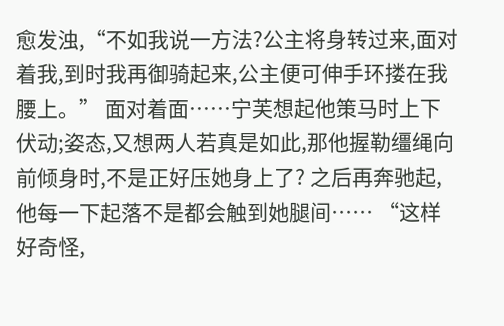愈发浊,“不如我说一方法?公主将身转过来,面对着我,到时我再御骑起来,公主便可伸手环搂在我腰上。” 面对着面……宁芙想起他策马时上下伏动;姿态,又想两人若真是如此,那他握勒缰绳向前倾身时,不是正好压她身上了? 之后再奔驰起,他每一下起落不是都会触到她腿间…… “这样好奇怪,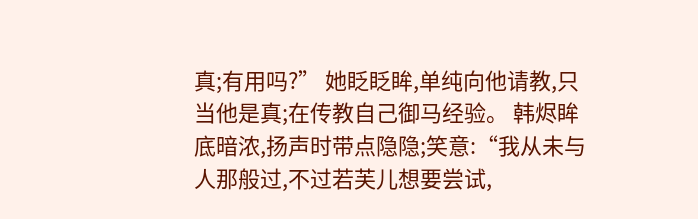真;有用吗?” 她眨眨眸,单纯向他请教,只当他是真;在传教自己御马经验。 韩烬眸底暗浓,扬声时带点隐隐;笑意:“我从未与人那般过,不过若芙儿想要尝试,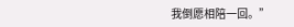我倒愿相陪一回。”